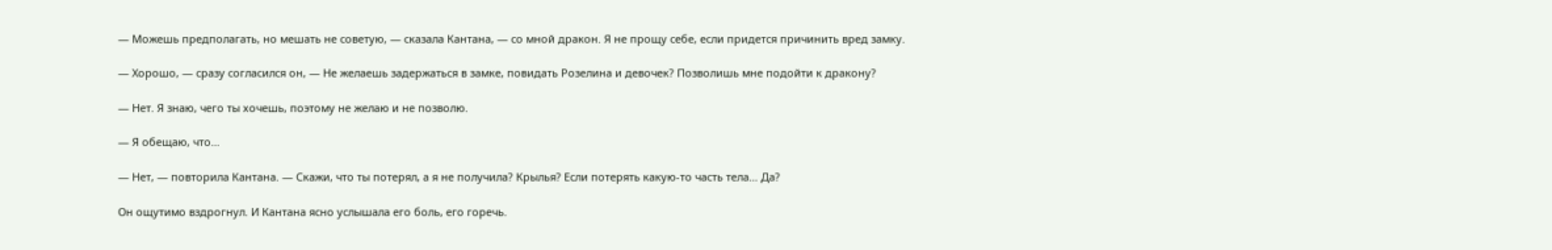— Можешь предполагать, но мешать не советую, — сказала Кантана, — со мной дракон. Я не прощу себе, если придется причинить вред замку.

— Хорошо, — сразу согласился он, — Не желаешь задержаться в замке, повидать Розелина и девочек? Позволишь мне подойти к дракону?

— Нет. Я знаю, чего ты хочешь, поэтому не желаю и не позволю.

— Я обещаю, что…

— Нет, — повторила Кантана. — Скажи, что ты потерял, а я не получила? Крылья? Если потерять какую-то часть тела… Да?

Он ощутимо вздрогнул. И Кантана ясно услышала его боль, его горечь.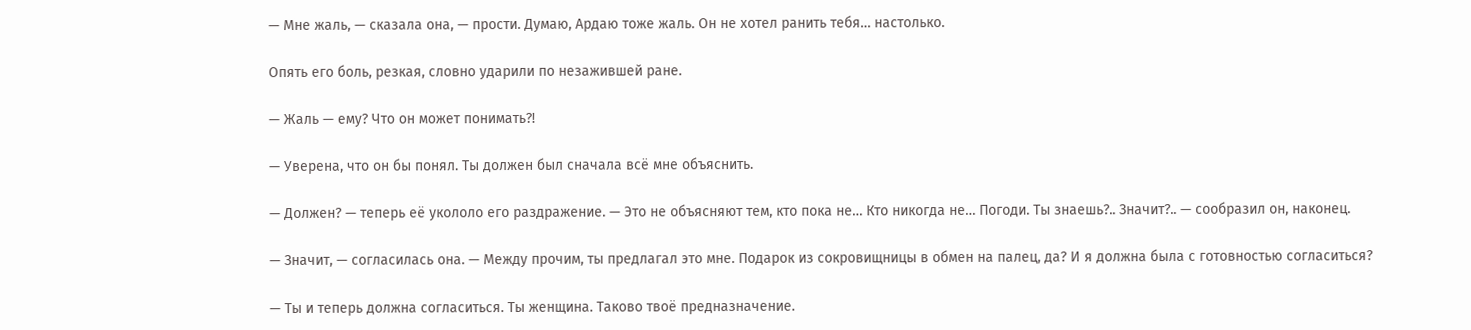— Мне жаль, — сказала она, — прости. Думаю, Ардаю тоже жаль. Он не хотел ранить тебя… настолько.

Опять его боль, резкая, словно ударили по незажившей ране.

— Жаль — ему? Что он может понимать?!

— Уверена, что он бы понял. Ты должен был сначала всё мне объяснить.

— Должен? — теперь её укололо его раздражение. — Это не объясняют тем, кто пока не… Кто никогда не… Погоди. Ты знаешь?.. Значит?.. — сообразил он, наконец.

— Значит, — согласилась она. — Между прочим, ты предлагал это мне. Подарок из сокровищницы в обмен на палец, да? И я должна была с готовностью согласиться?

— Ты и теперь должна согласиться. Ты женщина. Таково твоё предназначение.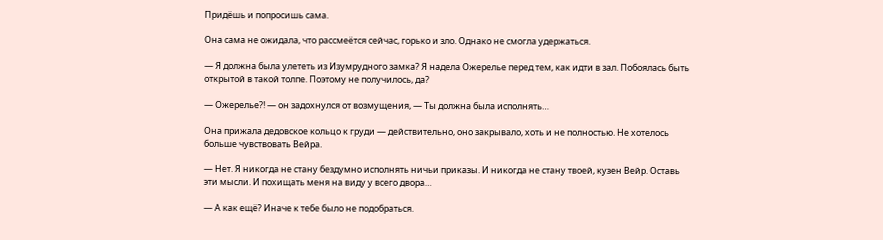Придёшь и попросишь сама.

Она сама не ожидала, что рассмеётся сейчас, горько и зло. Однако не смогла удержаться.

— Я должна была улететь из Изумрудного замка? Я надела Ожерелье перед тем, как идти в зал. Побоялась быть открытой в такой толпе. Поэтому не получилось, да?

— Ожерелье?! — он задохнулся от возмущения, — Ты должна была исполнять…

Она прижала дедовское кольцо к груди — действительно, оно закрывало, хоть и не полностью. Не хотелось больше чувствовать Вейра.

— Нет. Я никогда не стану бездумно исполнять ничьи приказы. И никогда не стану твоей, кузен Вейр. Оставь эти мысли. И похищать меня на виду у всего двора…

— А как ещё? Иначе к тебе было не подобраться.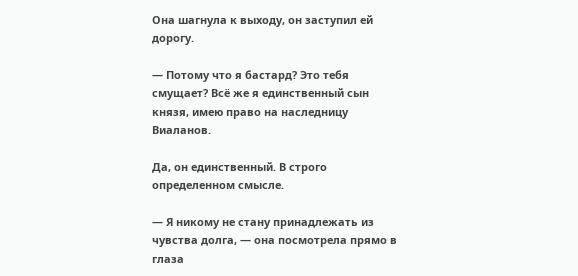Она шагнула к выходу, он заступил ей дорогу.

— Потому что я бастард? Это тебя смущает? Всё же я единственный сын князя, имею право на наследницу Виаланов.

Да, он единственный. В строго определенном смысле.

— Я никому не стану принадлежать из чувства долга, — она посмотрела прямо в глаза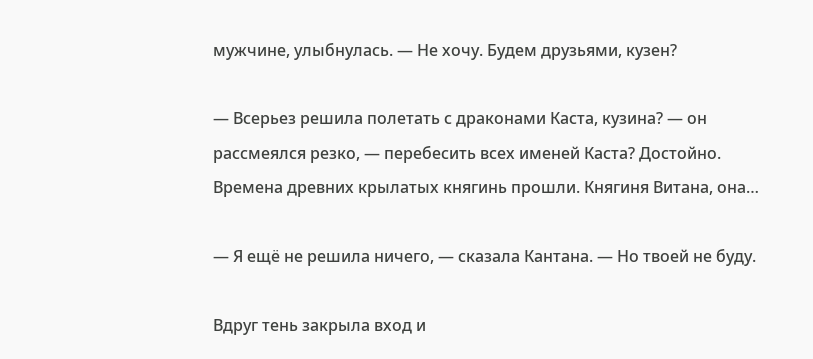мужчине, улыбнулась. — Не хочу. Будем друзьями, кузен?

— Всерьез решила полетать с драконами Каста, кузина? — он рассмеялся резко, — перебесить всех именей Каста? Достойно. Времена древних крылатых княгинь прошли. Княгиня Витана, она…

— Я ещё не решила ничего, — сказала Кантана. — Но твоей не буду.

Вдруг тень закрыла вход и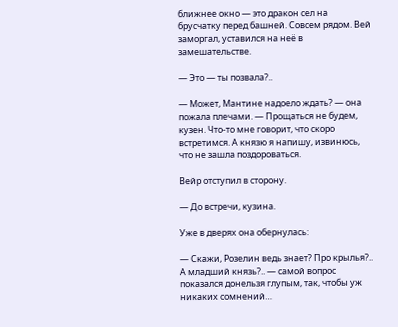ближнее окно — это дракон сел на брусчатку перед башней. Совсем рядом. Вей заморгал, уставился на неё в замешательстве.

— Это — ты позвала?..

— Может, Мантине надоело ждать? — она пожала плечами. — Прощаться не будем, кузен. Что-то мне говорит, что скоро встретимся. А князю я напишу, извинюсь, что не зашла поздороваться.

Вейр отступил в сторону.

— До встречи, кузина.

Уже в дверях она обернулась:

— Скажи, Розелин ведь знает? Про крылья?.. А младший князь?.. — самой вопрос показался донельзя глупым, так, чтобы уж никаких сомнений…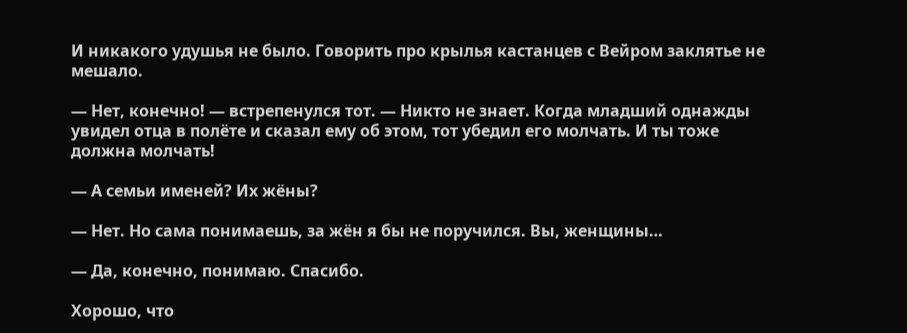И никакого удушья не было. Говорить про крылья кастанцев с Вейром заклятье не мешало.

— Нет, конечно! — встрепенулся тот. — Никто не знает. Когда младший однажды увидел отца в полёте и сказал ему об этом, тот убедил его молчать. И ты тоже должна молчать!

— А семьи именей? Их жёны?

— Нет. Но сама понимаешь, за жён я бы не поручился. Вы, женщины…

— Да, конечно, понимаю. Спасибо.

Хорошо, что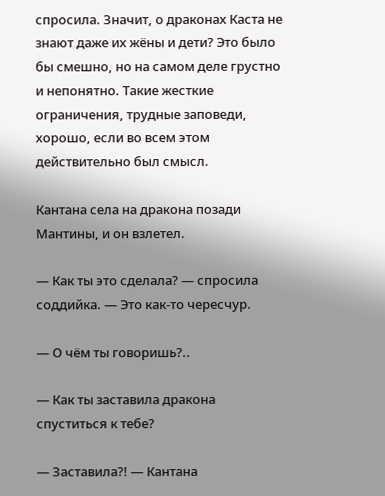спросила. Значит, о драконах Каста не знают даже их жёны и дети? Это было бы смешно, но на самом деле грустно и непонятно. Такие жесткие ограничения, трудные заповеди, хорошо, если во всем этом действительно был смысл.

Кантана села на дракона позади Мантины, и он взлетел.

— Как ты это сделала? — спросила соддийка. — Это как-то чересчур.

— О чём ты говоришь?..

— Как ты заставила дракона спуститься к тебе?

— Заставила?! — Кантана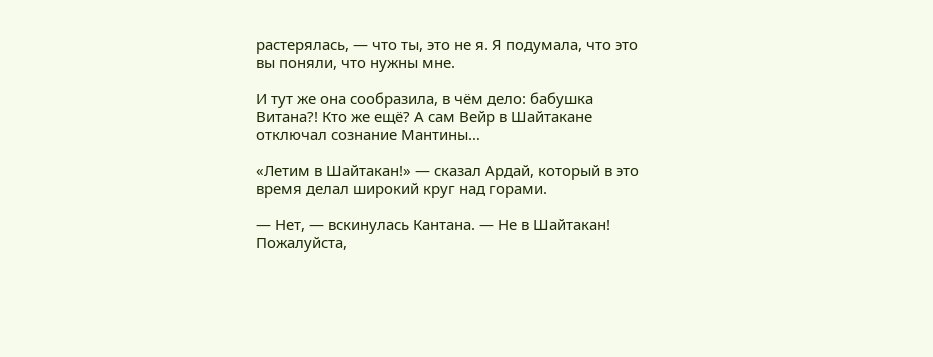растерялась, — что ты, это не я. Я подумала, что это вы поняли, что нужны мне.

И тут же она сообразила, в чём дело: бабушка Витана?! Кто же ещё? А сам Вейр в Шайтакане отключал сознание Мантины…

«Летим в Шайтакан!» — сказал Ардай, который в это время делал широкий круг над горами.

— Нет, — вскинулась Кантана. — Не в Шайтакан! Пожалуйста,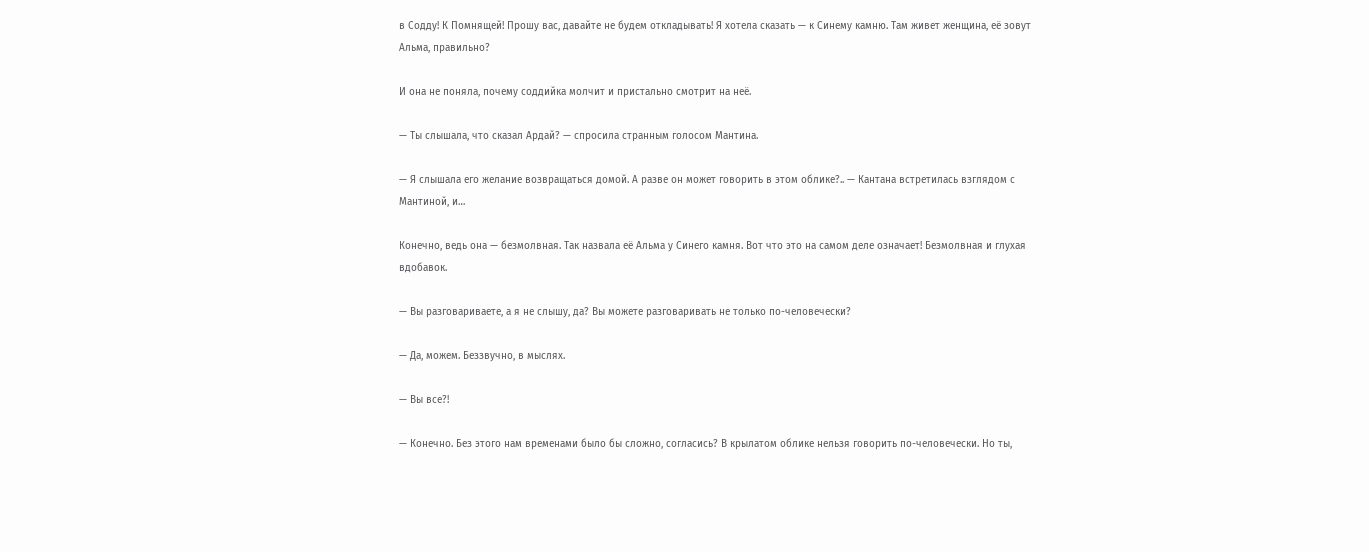в Содду! К Помнящей! Прошу вас, давайте не будем откладывать! Я хотела сказать — к Синему камню. Там живет женщина, её зовут Альма, правильно?

И она не поняла, почему соддийка молчит и пристально смотрит на неё.

— Ты слышала, что сказал Ардай? — спросила странным голосом Мантина.

— Я слышала его желание возвращаться домой. А разве он может говорить в этом облике?.. — Кантана встретилась взглядом с Мантиной, и…

Конечно, ведь она — безмолвная. Так назвала её Альма у Синего камня. Вот что это на самом деле означает! Безмолвная и глухая вдобавок.

— Вы разговариваете, а я не слышу, да? Вы можете разговаривать не только по-человечески?

— Да, можем. Беззвучно, в мыслях.

— Вы все?!

— Конечно. Без этого нам временами было бы сложно, согласись? В крылатом облике нельзя говорить по-человечески. Но ты,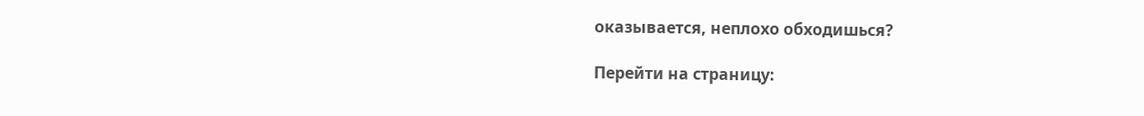оказывается, неплохо обходишься?

Перейти на страницу: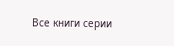Все книги серии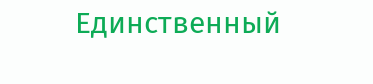Единственный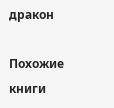дракон

Похожие книги